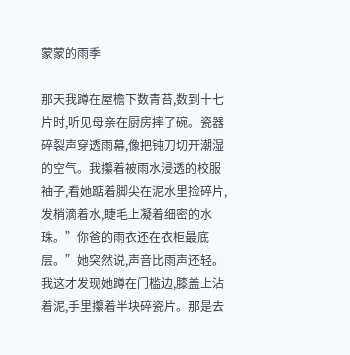蒙蒙的雨季

那天我蹲在屋檐下数青苔,数到十七片时,听见母亲在厨房摔了碗。瓷器碎裂声穿透雨幕,像把钝刀切开潮湿的空气。我攥着被雨水浸透的校服袖子,看她踮着脚尖在泥水里捡碎片,发梢滴着水,睫毛上凝着细密的水珠。”你爸的雨衣还在衣柜最底层。”她突然说,声音比雨声还轻。 我这才发现她蹲在门槛边,膝盖上沾着泥,手里攥着半块碎瓷片。那是去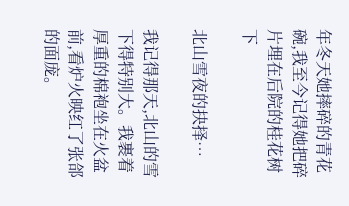年冬天她摔碎的青花碗,我至今记得她把碎片埋在后院的桂花树下

北山雪夜的抉择…

我记得那天,北山的雪下得特别大。我裹着厚重的棉袍坐在火盆前,看炉火映红了张郃的面庞。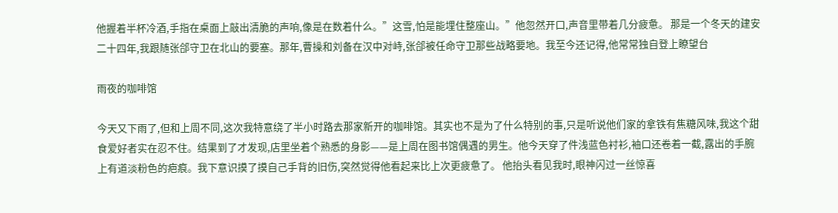他握着半杯冷酒,手指在桌面上敲出清脆的声响,像是在数着什么。”这雪,怕是能埋住整座山。”他忽然开口,声音里带着几分疲惫。 那是一个冬天的建安二十四年,我跟随张郃守卫在北山的要塞。那年,曹操和刘备在汉中对峙,张郃被任命守卫那些战略要地。我至今还记得,他常常独自登上瞭望台

雨夜的咖啡馆

今天又下雨了,但和上周不同,这次我特意绕了半小时路去那家新开的咖啡馆。其实也不是为了什么特别的事,只是听说他们家的拿铁有焦糖风味,我这个甜食爱好者实在忍不住。结果到了才发现,店里坐着个熟悉的身影——是上周在图书馆偶遇的男生。他今天穿了件浅蓝色衬衫,袖口还卷着一截,露出的手腕上有道淡粉色的疤痕。我下意识摸了摸自己手背的旧伤,突然觉得他看起来比上次更疲惫了。 他抬头看见我时,眼神闪过一丝惊喜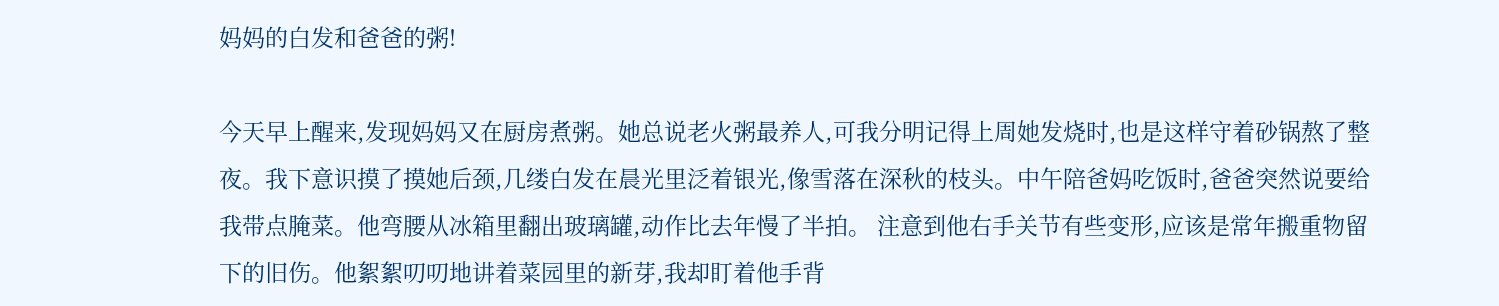妈妈的白发和爸爸的粥!

今天早上醒来,发现妈妈又在厨房煮粥。她总说老火粥最养人,可我分明记得上周她发烧时,也是这样守着砂锅熬了整夜。我下意识摸了摸她后颈,几缕白发在晨光里泛着银光,像雪落在深秋的枝头。中午陪爸妈吃饭时,爸爸突然说要给我带点腌菜。他弯腰从冰箱里翻出玻璃罐,动作比去年慢了半拍。 注意到他右手关节有些变形,应该是常年搬重物留下的旧伤。他絮絮叨叨地讲着菜园里的新芽,我却盯着他手背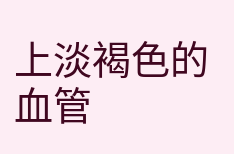上淡褐色的血管